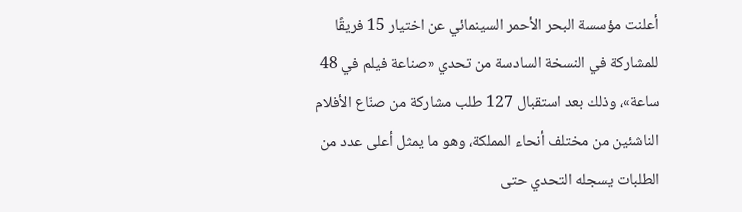أعلنت مؤسسة البحر الأحمر السينمائي عن اختيار 15 فريقًا للمشاركة في النسخة السادسة من تحدي «صناعة فيلم في 48 ساعة»، وذلك بعد استقبال 127 طلب مشاركة من صنّاع الأفلام الناشئين من مختلف أنحاء المملكة، وهو ما يمثل أعلى عدد من الطلبات يسجله التحدي حتى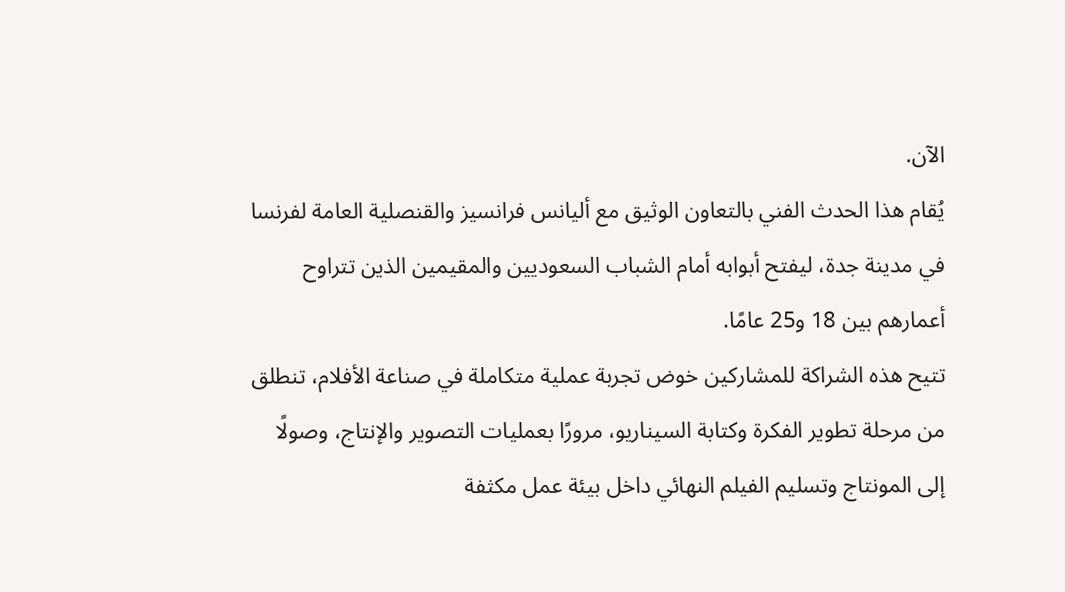الآن.
يُقام هذا الحدث الفني بالتعاون الوثيق مع أليانس فرانسيز والقنصلية العامة لفرنسا في مدينة جدة، ليفتح أبوابه أمام الشباب السعوديين والمقيمين الذين تتراوح أعمارهم بين 18 و25 عامًا.
تتيح هذه الشراكة للمشاركين خوض تجربة عملية متكاملة في صناعة الأفلام، تنطلق من مرحلة تطوير الفكرة وكتابة السيناريو، مرورًا بعمليات التصوير والإنتاج، وصولًا إلى المونتاج وتسليم الفيلم النهائي داخل بيئة عمل مكثفة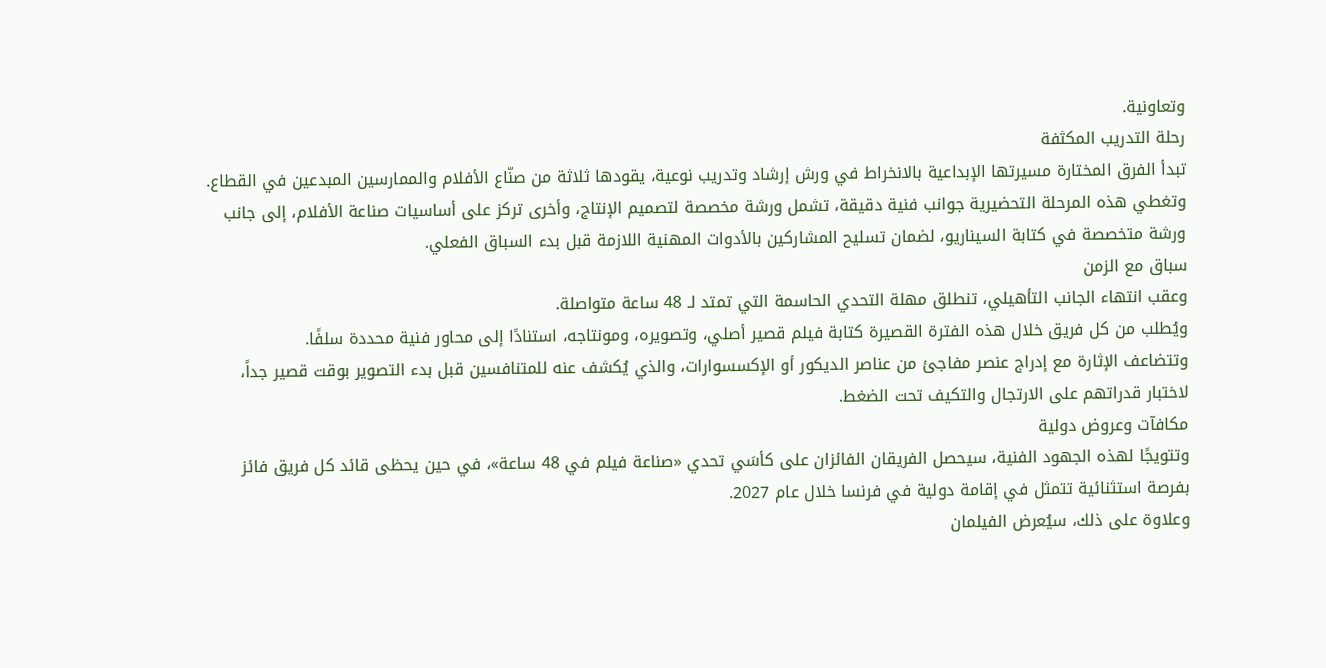وتعاونية.
رحلة التدريب المكثفة
تبدأ الفرق المختارة مسيرتها الإبداعية بالانخراط في ورش إرشاد وتدريب نوعية، يقودها ثلاثة من صنّاع الأفلام والممارسين المبدعين في القطاع.
وتغطي هذه المرحلة التحضيرية جوانب فنية دقيقة، تشمل ورشة مخصصة لتصميم الإنتاج، وأخرى تركز على أساسيات صناعة الأفلام، إلى جانب ورشة متخصصة في كتابة السيناريو، لضمان تسليح المشاركين بالأدوات المهنية اللازمة قبل بدء السباق الفعلي.
سباق مع الزمن
وعقب انتهاء الجانب التأهيلي، تنطلق مهلة التحدي الحاسمة التي تمتد لـ 48 ساعة متواصلة.
ويُطلب من كل فريق خلال هذه الفترة القصيرة كتابة فيلم قصير أصلي، وتصويره، ومونتاجه، استنادًا إلى محاور فنية محددة سلفًا.
وتتضاعف الإثارة مع إدراج عنصر مفاجئ من عناصر الديكور أو الإكسسوارات، والذي يُكشف عنه للمتنافسين قبل بدء التصوير بوقت قصير جداً، لاختبار قدراتهم على الارتجال والتكيف تحت الضغط.
مكافآت وعروض دولية
وتتويجًا لهذه الجهود الفنية، سيحصل الفريقان الفائزان على كأسَي تحدي «صناعة فيلم في 48 ساعة»، في حين يحظى قائد كل فريق فائز بفرصة استثنائية تتمثل في إقامة دولية في فرنسا خلال عام 2027.
وعلاوة على ذلك، سيُعرض الفيلمان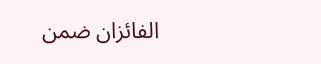الفائزان ضمن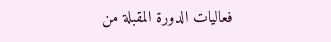فعاليات الدورة المقبلة من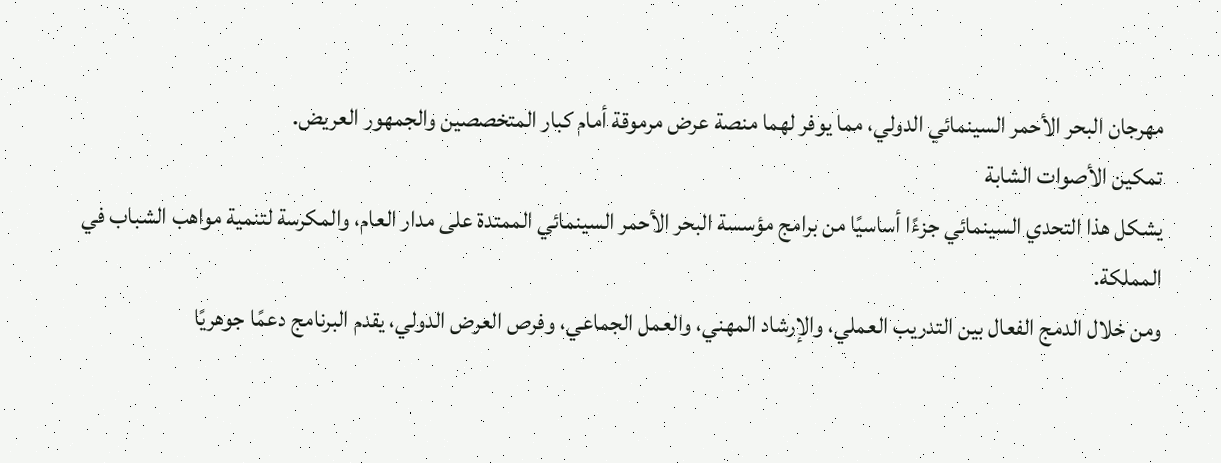مهرجان البحر الأحمر السينمائي الدولي، مما يوفر لهما منصة عرض مرموقة أمام كبار المتخصصين والجمهور العريض.
تمكين الأصوات الشابة
يشكل هذا التحدي السينمائي جزءًا أساسيًا من برامج مؤسسة البحر الأحمر السينمائي الممتدة على مدار العام، والمكرسة لتنمية مواهب الشباب في المملكة.
ومن خلال الدمج الفعال بين التدريب العملي، والإرشاد المهني، والعمل الجماعي، وفرص العرض الدولي، يقدم البرنامج دعمًا جوهريًا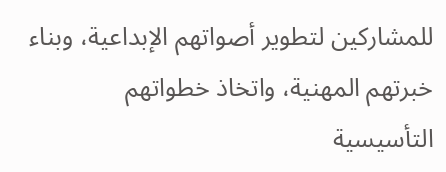للمشاركين لتطوير أصواتهم الإبداعية، وبناء خبرتهم المهنية، واتخاذ خطواتهم التأسيسية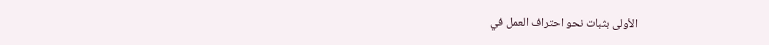الأولى بثبات نحو احتراف العمل في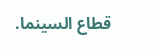قطاع السينما.